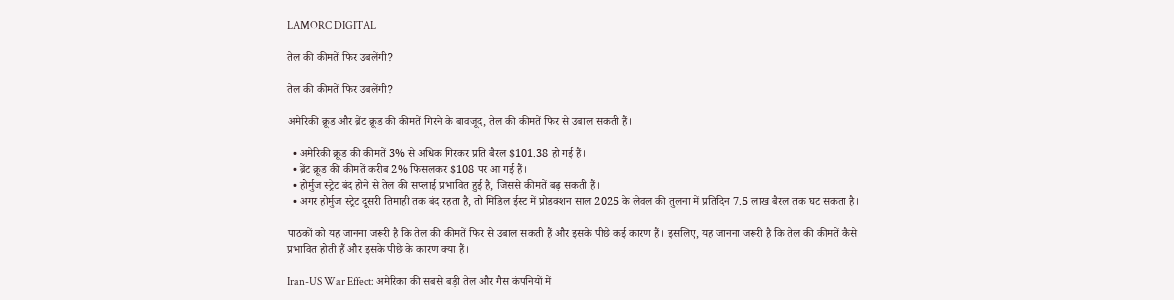LAMORC DIGITAL

तेल की कीमतें फिर उबलेंगी?

तेल की कीमतें फिर उबलेंगी?

अमेरिकी क्रूड और ब्रेंट क्रूड की कीमतें गिरने के बावजूद, तेल की कीमतें फिर से उबाल सकती हैं।

  • अमेरिकी क्रूड की कीमतें 3% से अधिक गिरकर प्रति बैरल $101.38 हो गई हैं।
  • ब्रेंट क्रूड की कीमतें करीब 2% फिसलकर $108 पर आ गई हैं।
  • होर्मुज स्ट्रेट बंद होने से तेल की सप्लाई प्रभावित हुई है, जिससे कीमतें बढ़ सकती हैं।
  • अगर होर्मुज स्ट्रेट दूसरी तिमाही तक बंद रहता है, तो मिडिल ईस्ट में प्रोडक्शन साल 2025 के लेवल की तुलना में प्रतिदिन 7.5 लाख बैरल तक घट सकता है।

पाठकों को यह जानना जरूरी है कि तेल की कीमतें फिर से उबाल सकती हैं और इसके पीछे कई कारण हैं। इसलिए, यह जानना जरूरी है कि तेल की कीमतें कैसे प्रभावित होती हैं और इसके पीछे के कारण क्या हैं।

Iran-US War Effect: अमेरिका की सबसे बड़ी तेल और गैस कंपनियों में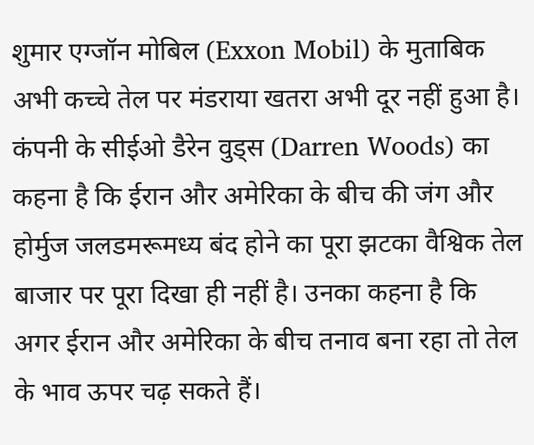शुमार एग्जॉन मोबिल (Exxon Mobil) के मुताबिक अभी कच्चे तेल पर मंडराया खतरा अभी दूर नहीं हुआ है। कंपनी के सीईओ डैरेन वुड्स (Darren Woods) का कहना है कि ईरान और अमेरिका के बीच की जंग और होर्मुज जलडमरूमध्य बंद होने का पूरा झटका वैश्विक तेल बाजार पर पूरा दिखा ही नहीं है। उनका कहना है कि अगर ईरान और अमेरिका के बीच तनाव बना रहा तो तेल के भाव ऊपर चढ़ सकते हैं।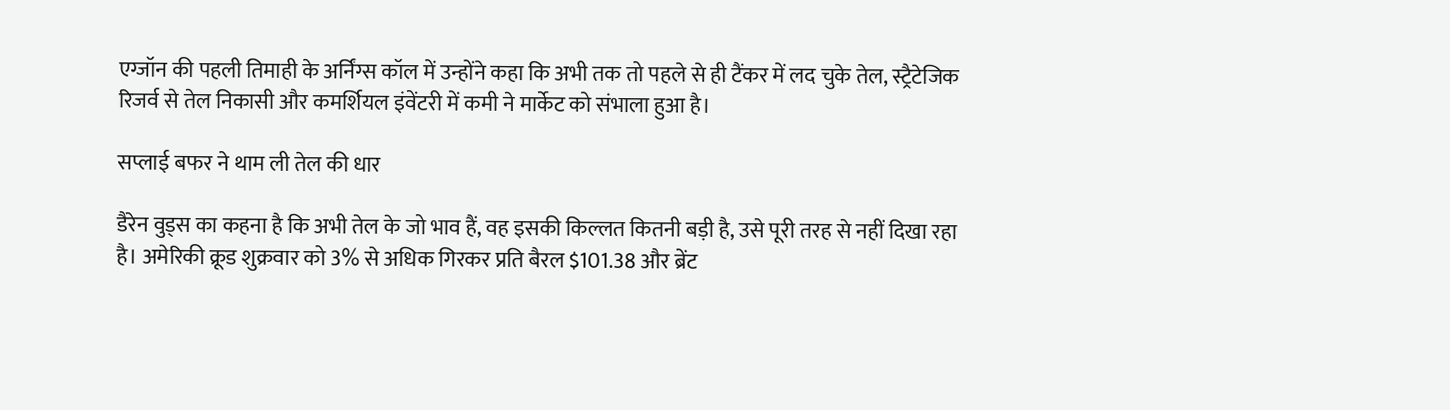एग्जॉन की पहली तिमाही के अर्निंग्स कॉल में उन्होंने कहा कि अभी तक तो पहले से ही टैंकर में लद चुके तेल, स्ट्रैटेजिक रिजर्व से तेल निकासी और कमर्शियल इंवेंटरी में कमी ने मार्केट को संभाला हुआ है।

सप्लाई बफर ने थाम ली तेल की धार

डैरेन वुड्स का कहना है कि अभी तेल के जो भाव हैं, वह इसकी किल्लत कितनी बड़ी है, उसे पूरी तरह से नहीं दिखा रहा है। अमेरिकी क्रूड शुक्रवार को 3% से अधिक गिरकर प्रति बैरल $101.38 और ब्रेंट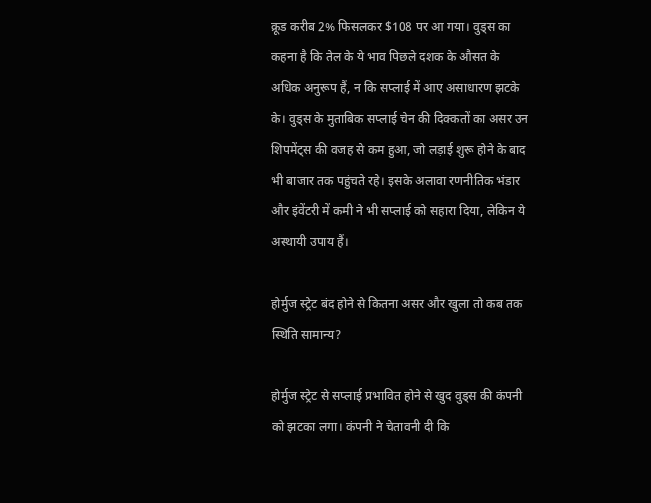क्रूड करीब 2% फिसलकर $108 पर आ गया। वुड्स का कहना है कि तेल के ये भाव पिछले दशक के औसत के अधिक अनुरूप हैं, न कि सप्लाई में आए असाधारण झटके के। वुड्स के मुताबिक सप्लाई चेन की दिक्कतों का असर उन शिपमेंट्स की वजह से कम हुआ, जो लड़ाई शुरू होने के बाद भी बाजार तक पहुंचते रहे। इसके अलावा रणनीतिक भंडार और इंवेंटरी में कमी ने भी सप्लाई को सहारा दिया, लेकिन ये अस्थायी उपाय हैं।

होर्मुज स्ट्रेट बंद होने से कितना असर और खुला तो कब तक स्थिति सामान्य?

होर्मुज स्ट्रेट से सप्लाई प्रभावित होने से खुद वुड्स की कंपनी को झटका लगा। कंपनी ने चेतावनी दी कि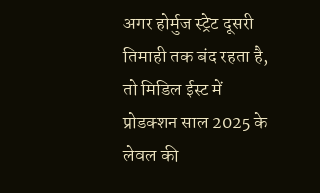अगर होर्मुज स्ट्रेट दूसरी तिमाही तक बंद रहता है, तो मिडिल ईस्ट में प्रोडक्शन साल 2025 के लेवल की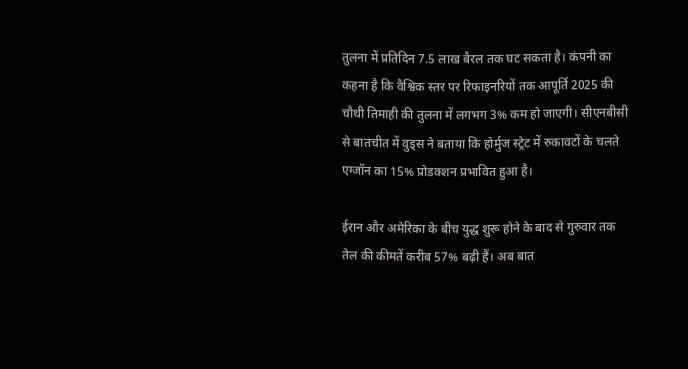तुलना में प्रतिदिन 7.5 लाख बैरल तक घट सकता है। कंपनी का कहना है कि वैश्विक स्तर पर रिफाइनरियों तक आपूर्ति 2025 की चौथी तिमाही की तुलना में लगभग 3% कम हो जाएगी। सीएनबीसी से बातचीत में वुड्स ने बताया कि होर्मुज स्ट्रेट में रुकावटों के चलते एग्जॉन का 15% प्रोडक्शन प्रभावित हुआ है।

ईरान और अमेरिका के बीच युद्ध शुरू होने के बाद से गुरुवार तक तेल की कीमतें करीब 57% बढ़ी हैं। अब बात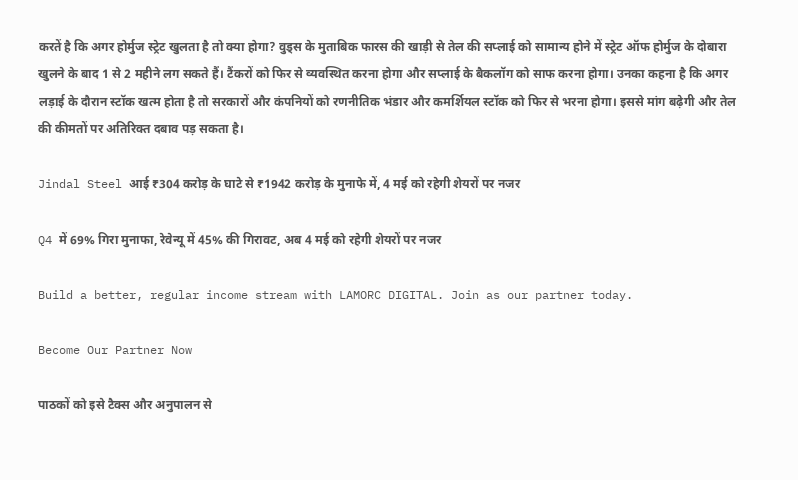करतें है कि अगर होर्मुज स्ट्रेट खुलता है तो क्या होगा? वुड्स के मुताबिक फारस की खाड़ी से तेल की सप्लाई को सामान्य होने में स्ट्रेट ऑफ होर्मुज के दोबारा खुलने के बाद 1 से 2 महीने लग सकते हैं। टैंकरों को फिर से व्यवस्थित करना होगा और सप्लाई के बैकलॉग को साफ करना होगा। उनका कहना है कि अगर लड़ाई के दौरान स्टॉक खत्म होता है तो सरकारों और कंपनियों को रणनीतिक भंडार और कमर्शियल स्टॉक को फिर से भरना होगा। इससे मांग बढ़ेगी और तेल की कीमतों पर अतिरिक्त दबाव पड़ सकता है।

Jindal Steel आई ₹304 करोड़ के घाटे से ₹1942 करोड़ के मुनाफे में, 4 मई को रहेगी शेयरों पर नजर

Q4 में 69% गिरा मुनाफा, रेवेन्यू में 45% की गिरावट, अब 4 मई को रहेगी शेयरों पर नजर

Build a better, regular income stream with LAMORC DIGITAL. Join as our partner today.

Become Our Partner Now

पाठकों को इसे टैक्स और अनुपालन से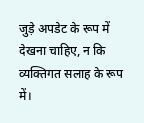जुड़े अपडेट के रूप में देखना चाहिए, न कि व्यक्तिगत सलाह के रूप में।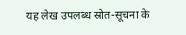यह लेख उपलब्ध स्रोत-सूचना के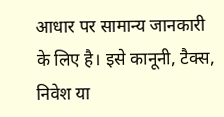आधार पर सामान्य जानकारी के लिए है। इसे कानूनी, टैक्स, निवेश या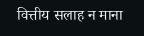वित्तीय सलाह न माना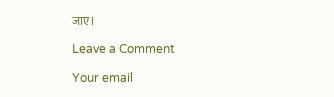जाए।

Leave a Comment

Your email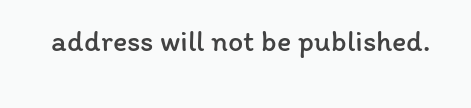address will not be published.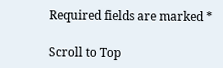Required fields are marked *

Scroll to Top